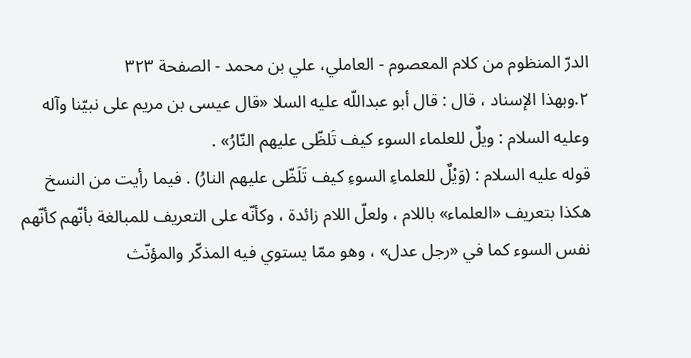الدرّ المنظوم من كلام المعصوم - العاملي، علي بن محمد - الصفحة ٣٢٣
٢.وبهذا الإسناد ، قال : قال أبو عبداللّه عليه السلا «قال عيسى بن مريم على نبيّنا وآله وعليه السلام : ويلٌ للعلماء السوء كيف تَلظّى عليهم النّارُ» .
قوله عليه السلام : (وَيْلٌ للعلماءِ السوءِ كيف تَلَظّى عليهم النارُ) . فيما رأيت من النسخ هكذا بتعريف «العلماء» باللام ، ولعلّ اللام زائدة ، وكأنّه على التعريف للمبالغة بأنّهم كأنّهم نفس السوء كما في «رجل عدل» ، وهو ممّا يستوي فيه المذكّر والمؤنّث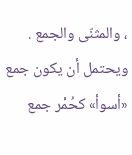، والمثنّى والجمع . ويحتمل أن يكون جمع «أسوأ» كحُمْر جمع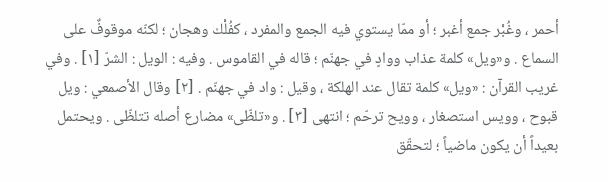أحمر ، وغُبْر جمع أغبر ؛ أو ممّا يستوي فيه الجمع والمفرد ، كفُلْك وهجان ؛ لكنّه موقوفٌ على السماع . و«ويل» كلمة عذاب ووادٍ في جهنّم ؛ قاله في القاموس . وفيه : الويل : الشرّ [١] . وفي غريب القرآن : «ويل» كلمة تقال عند الهلكة ، وقيل : واد في جهنّم . [٢] وقال الأصمعي : ويل قبوح ، وويس استصغار ، وويح ترحّم ؛ انتهى [٣] . و«تلظّى» مضارع أصله تتلظّى . ويحتمل بعيداً أن يكون ماضياً ؛ لتحقّق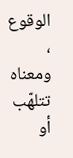الوقوع ، ومعناه تتلهّب أو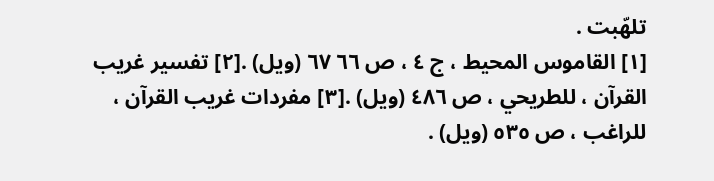تلهّبت .
[١] القاموس المحيط ، ج ٤ ، ص ٦٦ ٦٧ (ويل) .[٢] تفسير غريب القرآن ، للطريحي ، ص ٤٨٦ (ويل) .[٣] مفردات غريب القرآن ، للراغب ، ص ٥٣٥ (ويل) .